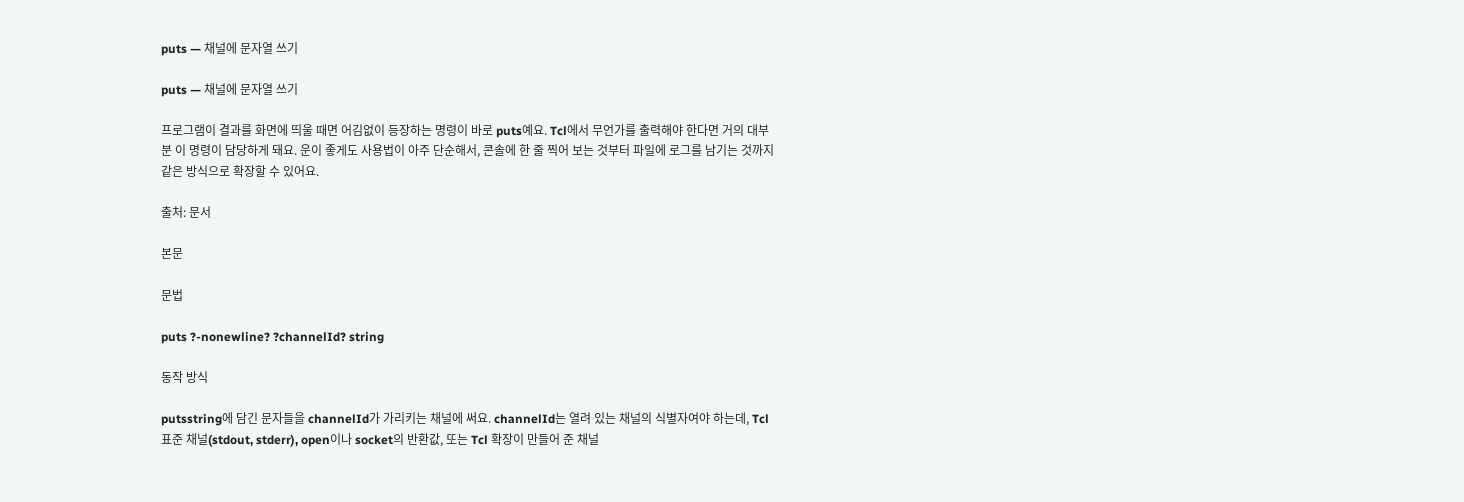puts — 채널에 문자열 쓰기

puts — 채널에 문자열 쓰기

프로그램이 결과를 화면에 띄울 때면 어김없이 등장하는 명령이 바로 puts예요. Tcl에서 무언가를 출력해야 한다면 거의 대부분 이 명령이 담당하게 돼요. 운이 좋게도 사용법이 아주 단순해서, 콘솔에 한 줄 찍어 보는 것부터 파일에 로그를 남기는 것까지 같은 방식으로 확장할 수 있어요.

출처: 문서

본문

문법

puts ?-nonewline? ?channelId? string

동작 방식

putsstring에 담긴 문자들을 channelId가 가리키는 채널에 써요. channelId는 열려 있는 채널의 식별자여야 하는데, Tcl 표준 채널(stdout, stderr), open이나 socket의 반환값, 또는 Tcl 확장이 만들어 준 채널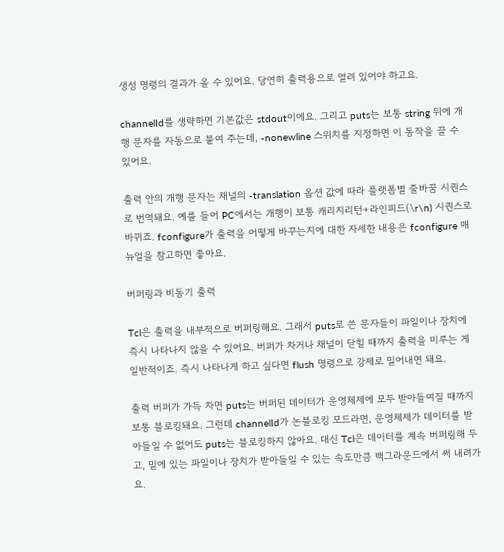생성 명령의 결과가 올 수 있어요. 당연히 출력용으로 열려 있어야 하고요.

channelId를 생략하면 기본값은 stdout이에요. 그리고 puts는 보통 string 뒤에 개행 문자를 자동으로 붙여 주는데, -nonewline 스위치를 지정하면 이 동작을 끌 수 있어요.

출력 안의 개행 문자는 채널의 -translation 옵션 값에 따라 플랫폼별 줄바꿈 시퀀스로 번역돼요. 예를 들어 PC에서는 개행이 보통 캐리지리턴+라인피드(\r\n) 시퀀스로 바뀌죠. fconfigure가 출력을 어떻게 바꾸는지에 대한 자세한 내용은 fconfigure 매뉴얼을 참고하면 좋아요.

버퍼링과 비동기 출력

Tcl은 출력을 내부적으로 버퍼링해요. 그래서 puts로 쓴 문자들이 파일이나 장치에 즉시 나타나지 않을 수 있어요. 버퍼가 차거나 채널이 닫힐 때까지 출력을 미루는 게 일반적이죠. 즉시 나타나게 하고 싶다면 flush 명령으로 강제로 밀어내면 돼요.

출력 버퍼가 가득 차면 puts는 버퍼된 데이터가 운영체제에 모두 받아들여질 때까지 보통 블로킹돼요. 그런데 channelId가 논블로킹 모드라면, 운영체제가 데이터를 받아들일 수 없어도 puts는 블로킹하지 않아요. 대신 Tcl은 데이터를 계속 버퍼링해 두고, 밑에 있는 파일이나 장치가 받아들일 수 있는 속도만큼 백그라운드에서 써 내려가요.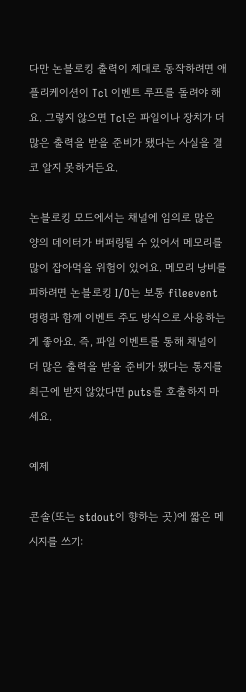다만 논블로킹 출력이 제대로 동작하려면 애플리케이션이 Tcl 이벤트 루프를 돌려야 해요. 그렇지 않으면 Tcl은 파일이나 장치가 더 많은 출력을 받을 준비가 됐다는 사실을 결코 알지 못하거든요.

논블로킹 모드에서는 채널에 임의로 많은 양의 데이터가 버퍼링될 수 있어서 메모리를 많이 잡아먹을 위험이 있어요. 메모리 낭비를 피하려면 논블로킹 I/O는 보통 fileevent 명령과 함께 이벤트 주도 방식으로 사용하는 게 좋아요. 즉, 파일 이벤트를 통해 채널이 더 많은 출력을 받을 준비가 됐다는 통지를 최근에 받지 않았다면 puts를 호출하지 마세요.

예제

콘솔(또는 stdout이 향하는 곳)에 짧은 메시지를 쓰기: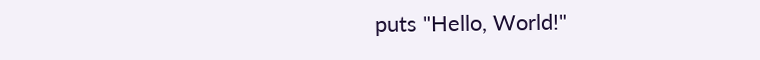puts "Hello, World!"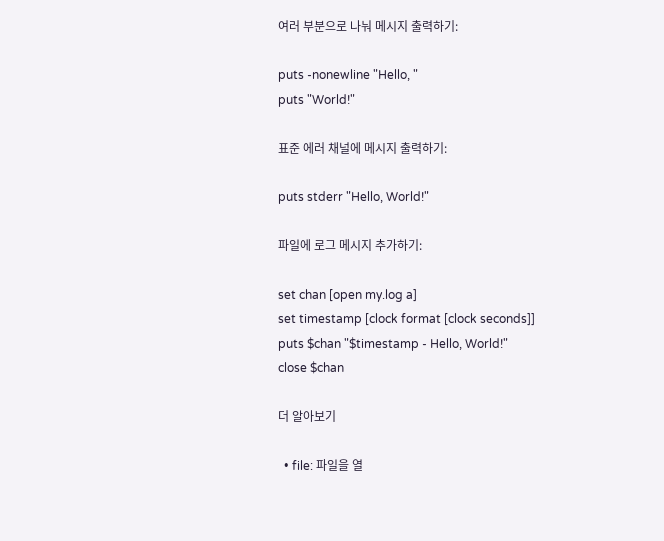여러 부분으로 나눠 메시지 출력하기:

puts -nonewline "Hello, "
puts "World!"

표준 에러 채널에 메시지 출력하기:

puts stderr "Hello, World!"

파일에 로그 메시지 추가하기:

set chan [open my.log a]
set timestamp [clock format [clock seconds]]
puts $chan "$timestamp - Hello, World!"
close $chan

더 알아보기

  • file: 파일을 열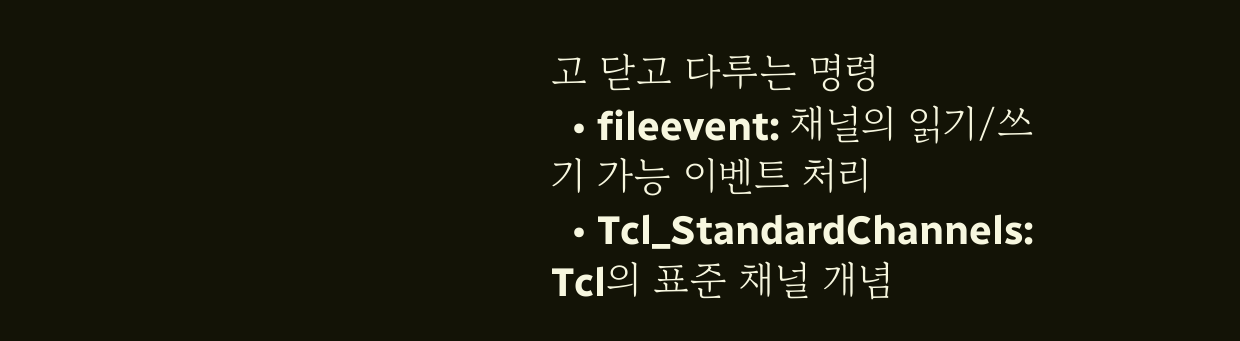고 닫고 다루는 명령
  • fileevent: 채널의 읽기/쓰기 가능 이벤트 처리
  • Tcl_StandardChannels: Tcl의 표준 채널 개념